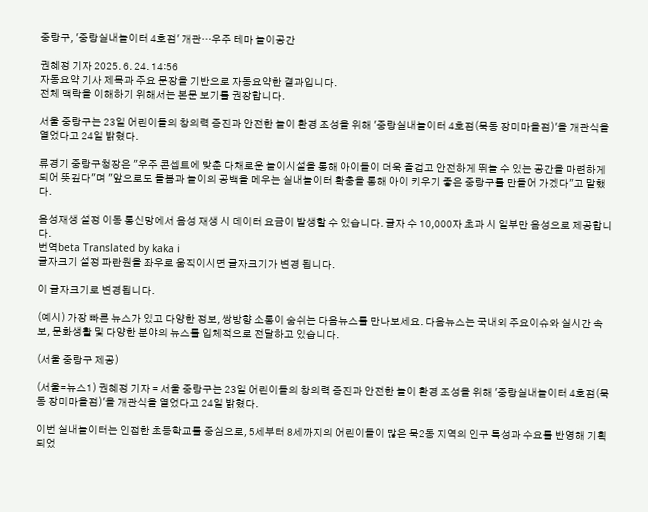중랑구, '중랑실내놀이터 4호점' 개관…우주 테마 놀이공간

권혜정 기자 2025. 6. 24. 14:56
자동요약 기사 제목과 주요 문장을 기반으로 자동요약한 결과입니다.
전체 맥락을 이해하기 위해서는 본문 보기를 권장합니다.

서울 중랑구는 23일 어린이들의 창의력 증진과 안전한 놀이 환경 조성을 위해 '중랑실내놀이터 4호점(묵동 장미마을점)'을 개관식을 열었다고 24일 밝혔다.

류경기 중랑구청장은 "우주 콘셉트에 맞춘 다채로운 놀이시설을 통해 아이들이 더욱 즐겁고 안전하게 뛰놀 수 있는 공간을 마련하게 되어 뜻깊다"며 "앞으로도 돌봄과 놀이의 공백을 메우는 실내놀이터 확충을 통해 아이 키우기 좋은 중랑구를 만들어 가겠다"고 말했다.

음성재생 설정 이동 통신망에서 음성 재생 시 데이터 요금이 발생할 수 있습니다. 글자 수 10,000자 초과 시 일부만 음성으로 제공합니다.
번역beta Translated by kaka i
글자크기 설정 파란원을 좌우로 움직이시면 글자크기가 변경 됩니다.

이 글자크기로 변경됩니다.

(예시) 가장 빠른 뉴스가 있고 다양한 정보, 쌍방향 소통이 숨쉬는 다음뉴스를 만나보세요. 다음뉴스는 국내외 주요이슈와 실시간 속보, 문화생활 및 다양한 분야의 뉴스를 입체적으로 전달하고 있습니다.

(서울 중랑구 제공)

(서울=뉴스1) 권혜정 기자 = 서울 중랑구는 23일 어린이들의 창의력 증진과 안전한 놀이 환경 조성을 위해 '중랑실내놀이터 4호점(묵동 장미마을점)'을 개관식을 열었다고 24일 밝혔다.

이번 실내놀이터는 인접한 초등학교를 중심으로, 5세부터 8세까지의 어린이들이 많은 묵2동 지역의 인구 특성과 수요를 반영해 기획되었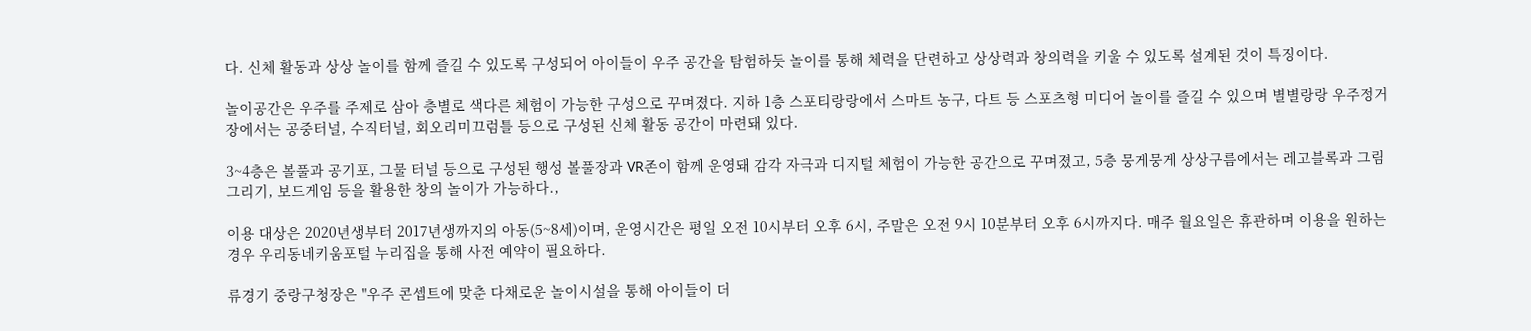다. 신체 활동과 상상 놀이를 함께 즐길 수 있도록 구성되어 아이들이 우주 공간을 탐험하듯 놀이를 통해 체력을 단련하고 상상력과 창의력을 키울 수 있도록 설계된 것이 특징이다.

놀이공간은 우주를 주제로 삼아 층별로 색다른 체험이 가능한 구성으로 꾸며졌다. 지하 1층 스포티랑랑에서 스마트 농구, 다트 등 스포츠형 미디어 놀이를 즐길 수 있으며 별별랑랑 우주정거장에서는 공중터널, 수직터널, 회오리미끄럼틀 등으로 구성된 신체 활동 공간이 마련돼 있다.

3~4층은 볼풀과 공기포, 그물 터널 등으로 구성된 행성 볼풀장과 VR존이 함께 운영돼 감각 자극과 디지털 체험이 가능한 공간으로 꾸며졌고, 5층 뭉게뭉게 상상구름에서는 레고블록과 그림 그리기, 보드게임 등을 활용한 창의 놀이가 가능하다.,

이용 대상은 2020년생부터 2017년생까지의 아동(5~8세)이며, 운영시간은 평일 오전 10시부터 오후 6시, 주말은 오전 9시 10분부터 오후 6시까지다. 매주 월요일은 휴관하며 이용을 원하는 경우 우리동네키움포털 누리집을 통해 사전 예약이 필요하다.

류경기 중랑구청장은 "우주 콘셉트에 맞춘 다채로운 놀이시설을 통해 아이들이 더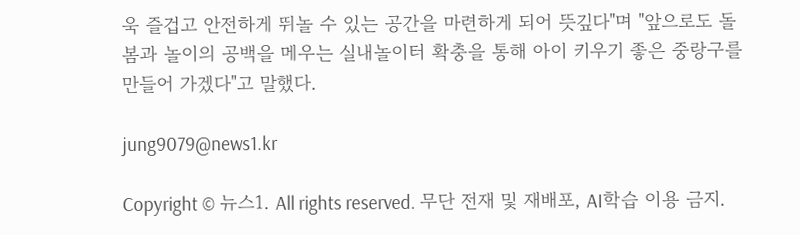욱 즐겁고 안전하게 뛰놀 수 있는 공간을 마련하게 되어 뜻깊다"며 "앞으로도 돌봄과 놀이의 공백을 메우는 실내놀이터 확충을 통해 아이 키우기 좋은 중랑구를 만들어 가겠다"고 말했다.

jung9079@news1.kr

Copyright © 뉴스1. All rights reserved. 무단 전재 및 재배포, AI학습 이용 금지.